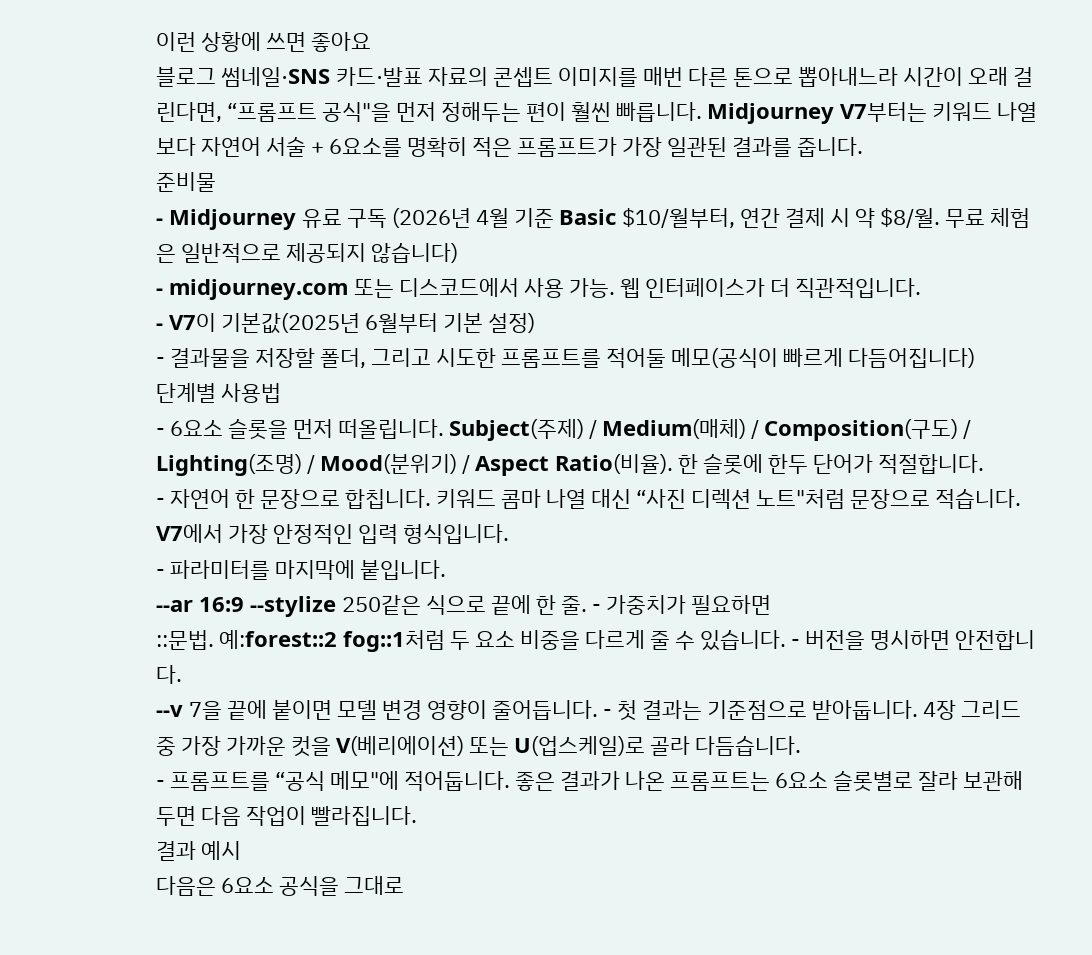이런 상황에 쓰면 좋아요
블로그 썸네일·SNS 카드·발표 자료의 콘셉트 이미지를 매번 다른 톤으로 뽑아내느라 시간이 오래 걸린다면, “프롬프트 공식"을 먼저 정해두는 편이 훨씬 빠릅니다. Midjourney V7부터는 키워드 나열보다 자연어 서술 + 6요소를 명확히 적은 프롬프트가 가장 일관된 결과를 줍니다.
준비물
- Midjourney 유료 구독 (2026년 4월 기준 Basic $10/월부터, 연간 결제 시 약 $8/월. 무료 체험은 일반적으로 제공되지 않습니다)
- midjourney.com 또는 디스코드에서 사용 가능. 웹 인터페이스가 더 직관적입니다.
- V7이 기본값(2025년 6월부터 기본 설정)
- 결과물을 저장할 폴더, 그리고 시도한 프롬프트를 적어둘 메모(공식이 빠르게 다듬어집니다)
단계별 사용법
- 6요소 슬롯을 먼저 떠올립니다. Subject(주제) / Medium(매체) / Composition(구도) / Lighting(조명) / Mood(분위기) / Aspect Ratio(비율). 한 슬롯에 한두 단어가 적절합니다.
- 자연어 한 문장으로 합칩니다. 키워드 콤마 나열 대신 “사진 디렉션 노트"처럼 문장으로 적습니다. V7에서 가장 안정적인 입력 형식입니다.
- 파라미터를 마지막에 붙입니다.
--ar 16:9 --stylize 250같은 식으로 끝에 한 줄. - 가중치가 필요하면
::문법. 예:forest::2 fog::1처럼 두 요소 비중을 다르게 줄 수 있습니다. - 버전을 명시하면 안전합니다.
--v 7을 끝에 붙이면 모델 변경 영향이 줄어듭니다. - 첫 결과는 기준점으로 받아둡니다. 4장 그리드 중 가장 가까운 컷을 V(베리에이션) 또는 U(업스케일)로 골라 다듬습니다.
- 프롬프트를 “공식 메모"에 적어둡니다. 좋은 결과가 나온 프롬프트는 6요소 슬롯별로 잘라 보관해 두면 다음 작업이 빨라집니다.
결과 예시
다음은 6요소 공식을 그대로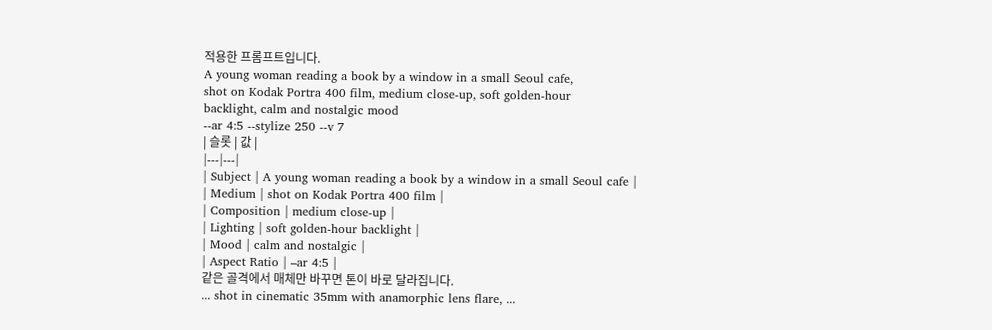적용한 프롬프트입니다.
A young woman reading a book by a window in a small Seoul cafe,
shot on Kodak Portra 400 film, medium close-up, soft golden-hour
backlight, calm and nostalgic mood
--ar 4:5 --stylize 250 --v 7
| 슬롯 | 값 |
|---|---|
| Subject | A young woman reading a book by a window in a small Seoul cafe |
| Medium | shot on Kodak Portra 400 film |
| Composition | medium close-up |
| Lighting | soft golden-hour backlight |
| Mood | calm and nostalgic |
| Aspect Ratio | –ar 4:5 |
같은 골격에서 매체만 바꾸면 톤이 바로 달라집니다.
... shot in cinematic 35mm with anamorphic lens flare, ...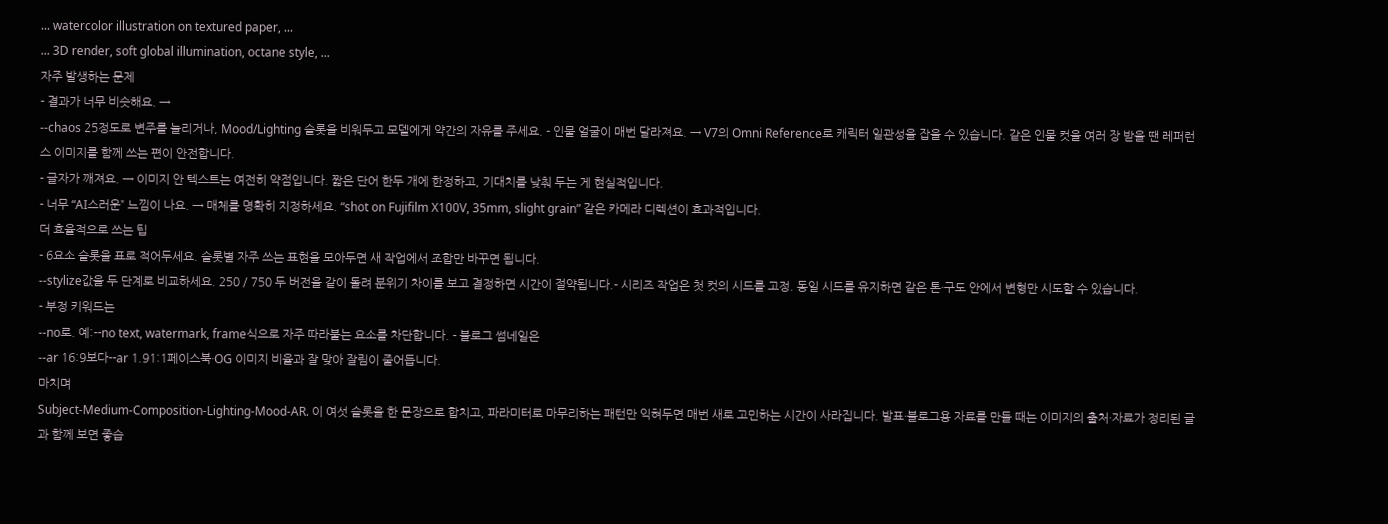... watercolor illustration on textured paper, ...
... 3D render, soft global illumination, octane style, ...
자주 발생하는 문제
- 결과가 너무 비슷해요. →
--chaos 25정도로 변주를 늘리거나, Mood/Lighting 슬롯을 비워두고 모델에게 약간의 자유를 주세요. - 인물 얼굴이 매번 달라져요. → V7의 Omni Reference로 캐릭터 일관성을 잡을 수 있습니다. 같은 인물 컷을 여러 장 받을 땐 레퍼런스 이미지를 함께 쓰는 편이 안전합니다.
- 글자가 깨져요. → 이미지 안 텍스트는 여전히 약점입니다. 짧은 단어 한두 개에 한정하고, 기대치를 낮춰 두는 게 현실적입니다.
- 너무 “AI스러운” 느낌이 나요. → 매체를 명확히 지정하세요. “shot on Fujifilm X100V, 35mm, slight grain” 같은 카메라 디렉션이 효과적입니다.
더 효율적으로 쓰는 팁
- 6요소 슬롯을 표로 적어두세요. 슬롯별 자주 쓰는 표현을 모아두면 새 작업에서 조합만 바꾸면 됩니다.
--stylize값을 두 단계로 비교하세요. 250 / 750 두 버전을 같이 돌려 분위기 차이를 보고 결정하면 시간이 절약됩니다.- 시리즈 작업은 첫 컷의 시드를 고정. 동일 시드를 유지하면 같은 톤·구도 안에서 변형만 시도할 수 있습니다.
- 부정 키워드는
--no로. 예:--no text, watermark, frame식으로 자주 따라붙는 요소를 차단합니다. - 블로그 썸네일은
--ar 16:9보다--ar 1.91:1페이스북·OG 이미지 비율과 잘 맞아 잘림이 줄어듭니다.
마치며
Subject-Medium-Composition-Lighting-Mood-AR. 이 여섯 슬롯을 한 문장으로 합치고, 파라미터로 마무리하는 패턴만 익혀두면 매번 새로 고민하는 시간이 사라집니다. 발표·블로그용 자료를 만들 때는 이미지의 출처·자료가 정리된 글과 함께 보면 좋습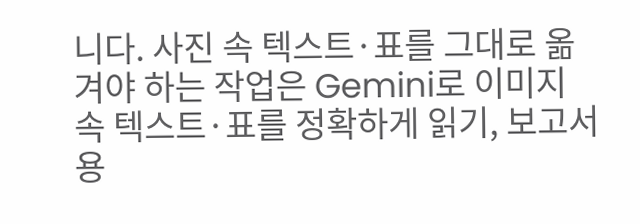니다. 사진 속 텍스트·표를 그대로 옮겨야 하는 작업은 Gemini로 이미지 속 텍스트·표를 정확하게 읽기, 보고서용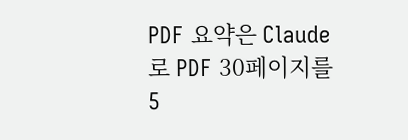PDF 요약은 Claude로 PDF 30페이지를 5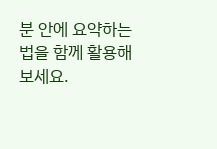분 안에 요약하는 법을 함께 활용해 보세요.